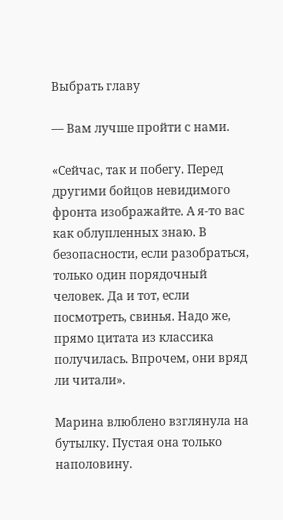Выбрать главу

— Вам лучше пройти с нами.

«Сейчас, так и побегу. Перед другими бойцов невидимого фронта изображайте. А я-то вас как облупленных знаю. В безопасности, если разобраться, только один порядочный человек. Да и тот, если посмотреть, свинья. Надо же, прямо цитата из классика получилась. Впрочем, они вряд ли читали».

Марина влюблено взглянула на бутылку. Пустая она только наполовину.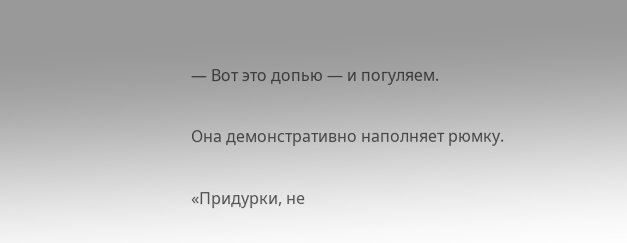— Вот это допью — и погуляем.

Она демонстративно наполняет рюмку.

«Придурки, не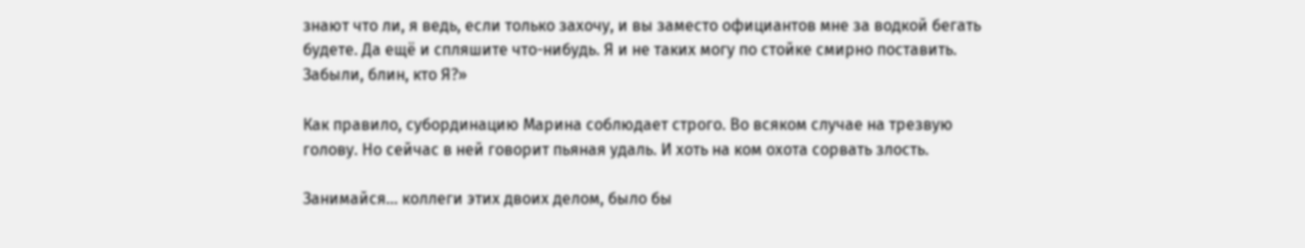знают что ли, я ведь, если только захочу, и вы заместо официантов мне за водкой бегать будете. Да ещё и спляшите что-нибудь. Я и не таких могу по стойке смирно поставить. Забыли, блин, кто Я?»

Как правило, субординацию Марина соблюдает строго. Во всяком случае на трезвую голову. Но сейчас в ней говорит пьяная удаль. И хоть на ком охота сорвать злость.

Занимайся… коллеги этих двоих делом, было бы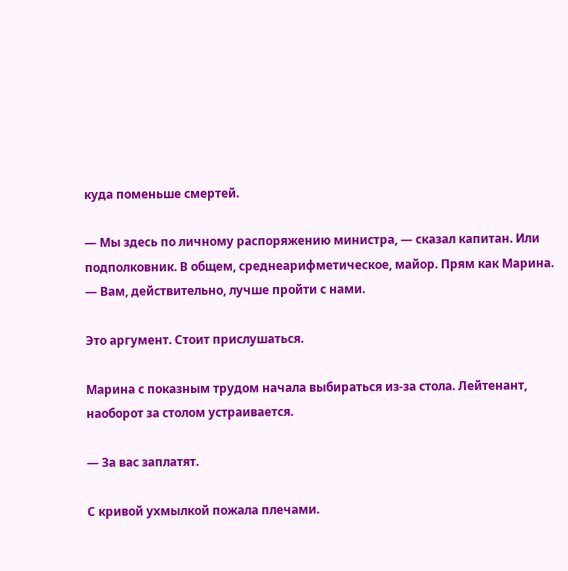куда поменьше смертей.

— Мы здесь по личному распоряжению министра, — сказал капитан. Или подполковник. В общем, среднеарифметическое, майор. Прям как Марина. — Вам, действительно, лучше пройти с нами.

Это аргумент. Стоит прислушаться.

Марина с показным трудом начала выбираться из-за стола. Лейтенант, наоборот за столом устраивается.

— За вас заплатят.

С кривой ухмылкой пожала плечами.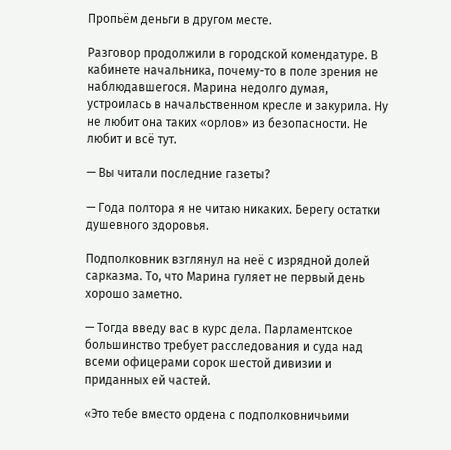Пропьём деньги в другом месте.

Разговор продолжили в городской комендатуре. В кабинете начальника, почему-то в поле зрения не наблюдавшегося. Марина недолго думая, устроилась в начальственном кресле и закурила. Ну не любит она таких «орлов» из безопасности. Не любит и всё тут.

— Вы читали последние газеты?

— Года полтора я не читаю никаких. Берегу остатки душевного здоровья.

Подполковник взглянул на неё с изрядной долей сарказма. То, что Марина гуляет не первый день хорошо заметно.

— Тогда введу вас в курс дела. Парламентское большинство требует расследования и суда над всеми офицерами сорок шестой дивизии и приданных ей частей.

«Это тебе вместо ордена с подполковничьими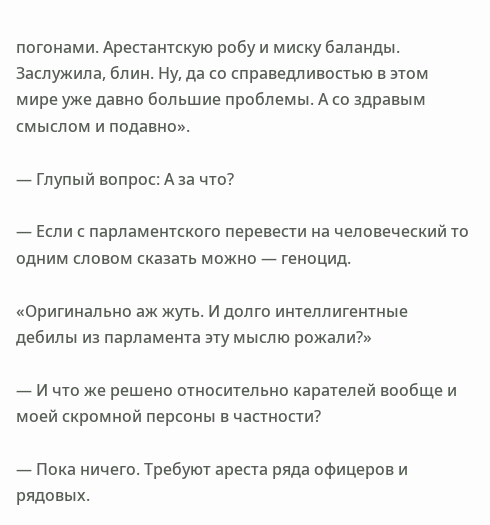погонами. Арестантскую робу и миску баланды. Заслужила, блин. Ну, да со справедливостью в этом мире уже давно большие проблемы. А со здравым смыслом и подавно».

— Глупый вопрос: А за что?

— Если с парламентского перевести на человеческий то одним словом сказать можно — геноцид.

«Оригинально аж жуть. И долго интеллигентные дебилы из парламента эту мыслю рожали?»

— И что же решено относительно карателей вообще и моей скромной персоны в частности?

— Пока ничего. Требуют ареста ряда офицеров и рядовых.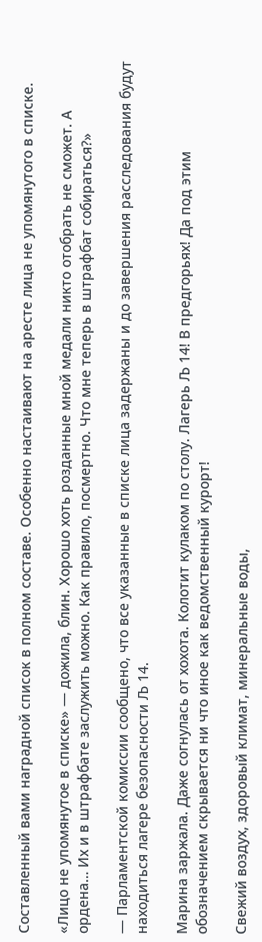Составленный вами наградной список в полном составе. Особенно настаивают на аресте лица не упомянутого в списке.

«Лицо не упомянутое в списке» — дожила, блин. Хорошо хоть розданные мной медали никто отобрать не сможет. А ордена… Их и в штрафбате заслужить можно. Как правило, посмертно. Что мне теперь в штрафбат собираться?»

— Парламентской комиссии сообщено, что все указанные в списке лица задержаны и до завершения расследования будут находиться лагере безопасности Љ 14.

Марина заржала. Даже согнулась от хохота. Колотит кулаком по столу. Лагерь Љ 14! В предгорьях! Да под этим обозначением скрывается ни что иное как ведомственный курорт!

Свежий воздух, здоровый климат, минеральные воды,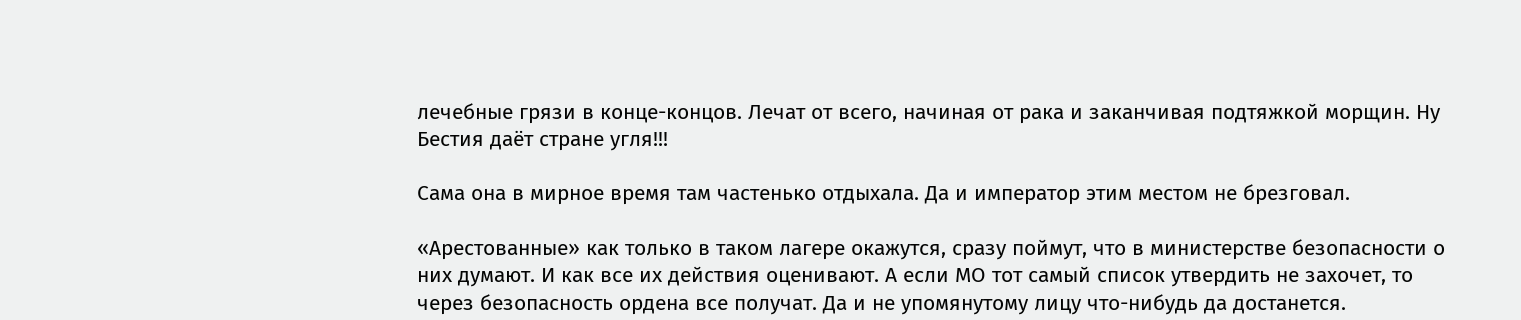лечебные грязи в конце-концов. Лечат от всего, начиная от рака и заканчивая подтяжкой морщин. Ну Бестия даёт стране угля!!!

Сама она в мирное время там частенько отдыхала. Да и император этим местом не брезговал.

«Арестованные» как только в таком лагере окажутся, сразу поймут, что в министерстве безопасности о них думают. И как все их действия оценивают. А если МО тот самый список утвердить не захочет, то через безопасность ордена все получат. Да и не упомянутому лицу что-нибудь да достанется.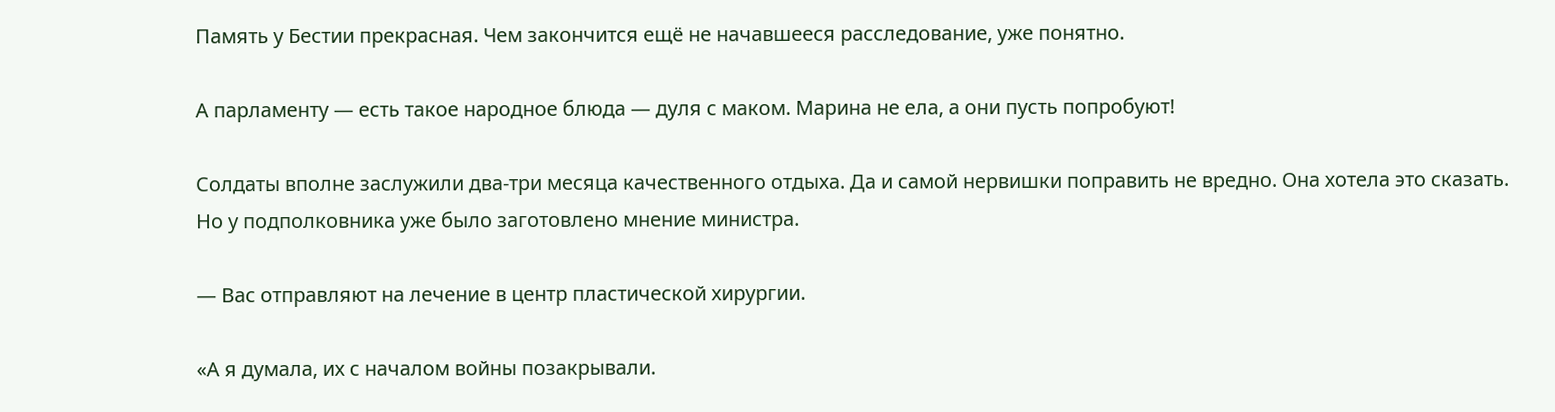Память у Бестии прекрасная. Чем закончится ещё не начавшееся расследование, уже понятно.

А парламенту — есть такое народное блюда — дуля с маком. Марина не ела, а они пусть попробуют!

Солдаты вполне заслужили два-три месяца качественного отдыха. Да и самой нервишки поправить не вредно. Она хотела это сказать. Но у подполковника уже было заготовлено мнение министра.

— Вас отправляют на лечение в центр пластической хирургии.

«А я думала, их с началом войны позакрывали.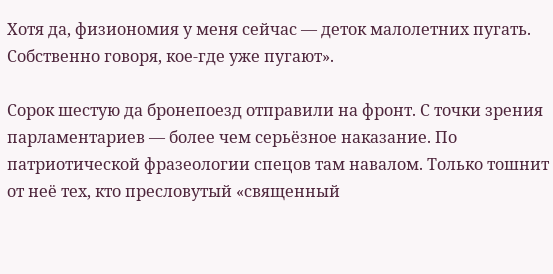Хотя да, физиономия у меня сейчас — деток малолетних пугать. Собственно говоря, кое-где уже пугают».

Сорок шестую да бронепоезд отправили на фронт. С точки зрения парламентариев — более чем серьёзное наказание. По патриотической фразеологии спецов там навалом. Только тошнит от неё тех, кто пресловутый «священный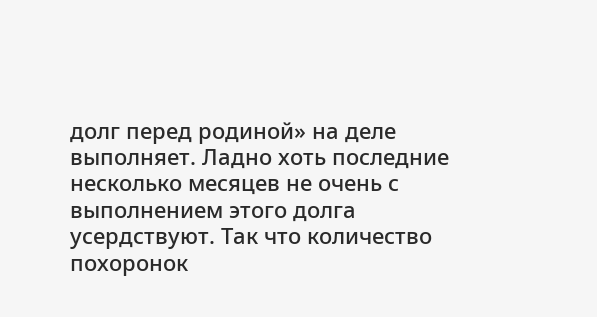долг перед родиной» на деле выполняет. Ладно хоть последние несколько месяцев не очень с выполнением этого долга усердствуют. Так что количество похоронок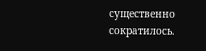существенно сократилось.